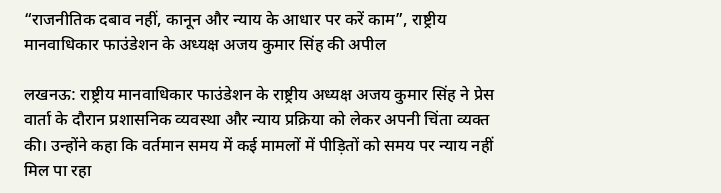“राजनीतिक दबाव नहीं, कानून और न्याय के आधार पर करें काम”, राष्ट्रीय मानवाधिकार फाउंडेशन के अध्यक्ष अजय कुमार सिंह की अपील

लखनऊ: राष्ट्रीय मानवाधिकार फाउंडेशन के राष्ट्रीय अध्यक्ष अजय कुमार सिंह ने प्रेस वार्ता के दौरान प्रशासनिक व्यवस्था और न्याय प्रक्रिया को लेकर अपनी चिंता व्यक्त की। उन्होंने कहा कि वर्तमान समय में कई मामलों में पीड़ितों को समय पर न्याय नहीं मिल पा रहा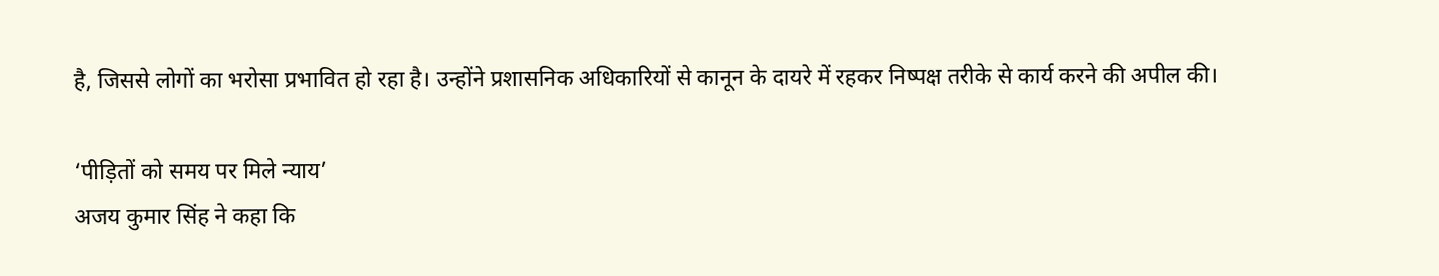है, जिससे लोगों का भरोसा प्रभावित हो रहा है। उन्होंने प्रशासनिक अधिकारियों से कानून के दायरे में रहकर निष्पक्ष तरीके से कार्य करने की अपील की।

‘पीड़ितों को समय पर मिले न्याय’
अजय कुमार सिंह ने कहा कि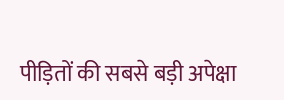पीड़ितों की सबसे बड़ी अपेक्षा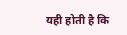यही होती है कि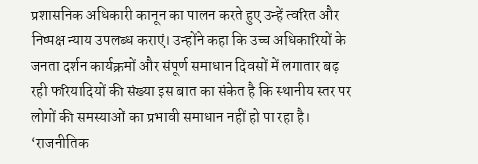प्रशासनिक अधिकारी कानून का पालन करते हुए उन्हें त्वरित और निष्पक्ष न्याय उपलब्ध कराएं। उन्होंने कहा कि उच्च अधिकारियों के जनता दर्शन कार्यक्रमों और संपूर्ण समाधान दिवसों में लगातार बढ़ रही फरियादियों की संख्या इस बात का संकेत है कि स्थानीय स्तर पर लोगों की समस्याओं का प्रभावी समाधान नहीं हो पा रहा है।
‘राजनीतिक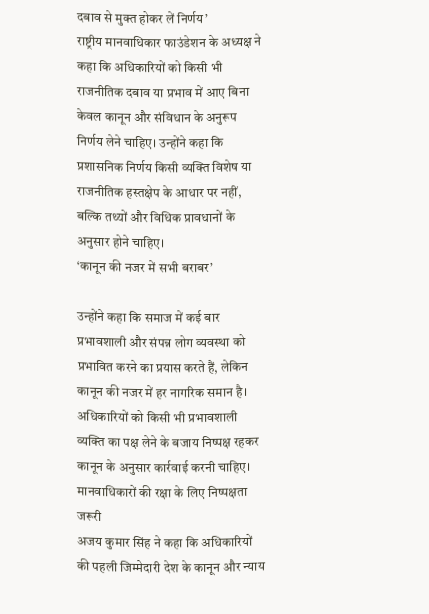दबाव से मुक्त होकर लें निर्णय’
राष्ट्रीय मानवाधिकार फाउंडेशन के अध्यक्ष ने कहा कि अधिकारियों को किसी भी राजनीतिक दबाव या प्रभाव में आए बिना केवल कानून और संविधान के अनुरूप निर्णय लेने चाहिए। उन्होंने कहा कि प्रशासनिक निर्णय किसी व्यक्ति विशेष या राजनीतिक हस्तक्षेप के आधार पर नहीं, बल्कि तथ्यों और विधिक प्रावधानों के अनुसार होने चाहिए।
‘कानून की नजर में सभी बराबर’

उन्होंने कहा कि समाज में कई बार प्रभावशाली और संपन्न लोग व्यवस्था को प्रभावित करने का प्रयास करते हैं, लेकिन कानून की नजर में हर नागरिक समान है। अधिकारियों को किसी भी प्रभावशाली व्यक्ति का पक्ष लेने के बजाय निष्पक्ष रहकर कानून के अनुसार कार्रवाई करनी चाहिए।
मानवाधिकारों की रक्षा के लिए निष्पक्षता जरूरी
अजय कुमार सिंह ने कहा कि अधिकारियों की पहली जिम्मेदारी देश के कानून और न्याय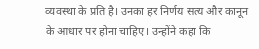व्यवस्था के प्रति है। उनका हर निर्णय सत्य और कानून के आधार पर होना चाहिए। उन्होंने कहा कि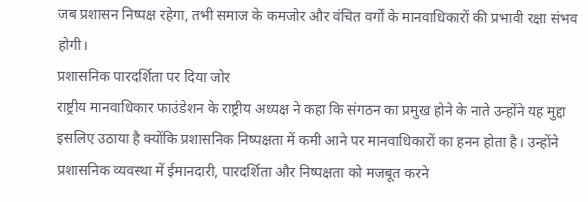जब प्रशासन निष्पक्ष रहेगा, तभी समाज के कमजोर और वंचित वर्गों के मानवाधिकारों की प्रभावी रक्षा संभव होगी।
प्रशासनिक पारदर्शिता पर दिया जोर
राष्ट्रीय मानवाधिकार फाउंडेशन के राष्ट्रीय अध्यक्ष ने कहा कि संगठन का प्रमुख होने के नाते उन्होंने यह मुद्दा इसलिए उठाया है क्योंकि प्रशासनिक निष्पक्षता में कमी आने पर मानवाधिकारों का हनन होता है। उन्होंने प्रशासनिक व्यवस्था में ईमानदारी, पारदर्शिता और निष्पक्षता को मजबूत करने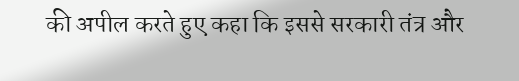की अपील करते हुए कहा कि इससे सरकारी तंत्र और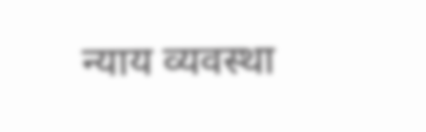न्याय व्यवस्था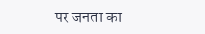पर जनता का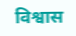विश्वास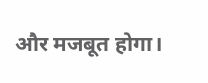और मजबूत होगा।